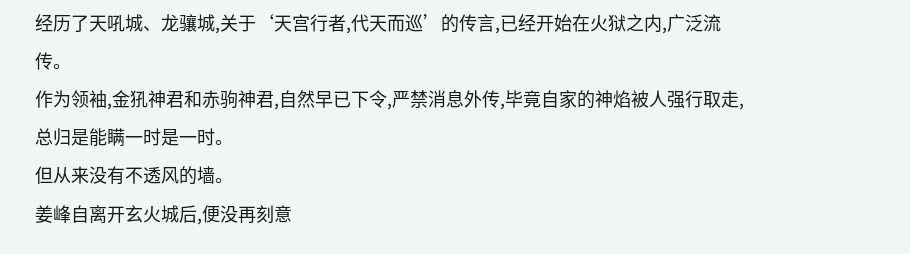经历了天吼城、龙骧城,关于‘天宫行者,代天而巡’的传言,已经开始在火狱之内,广泛流传。
作为领袖,金犼神君和赤驹神君,自然早已下令,严禁消息外传,毕竟自家的神焰被人强行取走,总归是能瞒一时是一时。
但从来没有不透风的墙。
姜峰自离开玄火城后,便没再刻意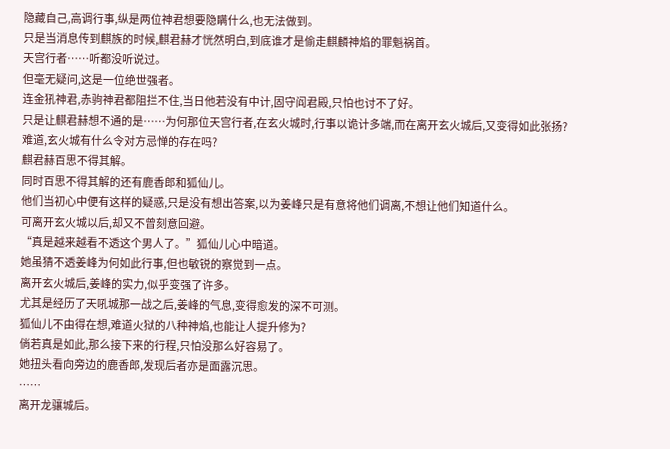隐藏自己,高调行事,纵是两位神君想要隐瞒什么,也无法做到。
只是当消息传到麒族的时候,麒君赫才恍然明白,到底谁才是偷走麒麟神焰的罪魁祸首。
天宫行者……听都没听说过。
但毫无疑问,这是一位绝世强者。
连金犼神君,赤驹神君都阻拦不住,当日他若没有中计,固守阎君殿,只怕也讨不了好。
只是让麒君赫想不通的是……为何那位天宫行者,在玄火城时,行事以诡计多端,而在离开玄火城后,又变得如此张扬?
难道,玄火城有什么令对方忌惮的存在吗?
麒君赫百思不得其解。
同时百思不得其解的还有鹿香郎和狐仙儿。
他们当初心中便有这样的疑惑,只是没有想出答案,以为姜峰只是有意将他们调离,不想让他们知道什么。
可离开玄火城以后,却又不曾刻意回避。
“真是越来越看不透这个男人了。”狐仙儿心中暗道。
她虽猜不透姜峰为何如此行事,但也敏锐的察觉到一点。
离开玄火城后,姜峰的实力,似乎变强了许多。
尤其是经历了天吼城那一战之后,姜峰的气息,变得愈发的深不可测。
狐仙儿不由得在想,难道火狱的八种神焰,也能让人提升修为?
倘若真是如此,那么接下来的行程,只怕没那么好容易了。
她扭头看向旁边的鹿香郎,发现后者亦是面露沉思。
……
离开龙骧城后。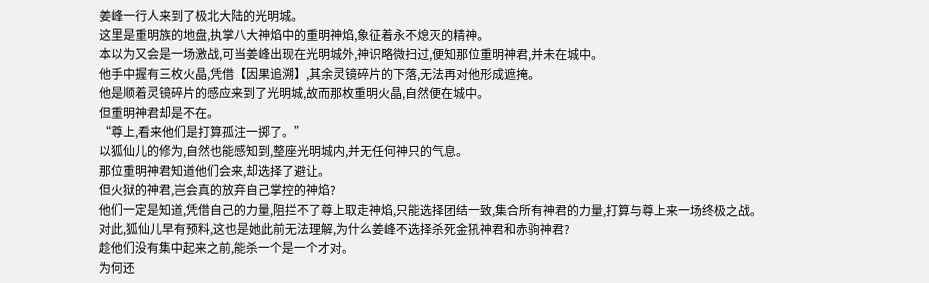姜峰一行人来到了极北大陆的光明城。
这里是重明族的地盘,执掌八大神焰中的重明神焰,象征着永不熄灭的精神。
本以为又会是一场激战,可当姜峰出现在光明城外,神识略微扫过,便知那位重明神君,并未在城中。
他手中握有三枚火晶,凭借【因果追溯】,其余灵镜碎片的下落,无法再对他形成遮掩。
他是顺着灵镜碎片的感应来到了光明城,故而那枚重明火晶,自然便在城中。
但重明神君却是不在。
“尊上,看来他们是打算孤注一掷了。”
以狐仙儿的修为,自然也能感知到,整座光明城内,并无任何神只的气息。
那位重明神君知道他们会来,却选择了避让。
但火狱的神君,岂会真的放弃自己掌控的神焰?
他们一定是知道,凭借自己的力量,阻拦不了尊上取走神焰,只能选择团结一致,集合所有神君的力量,打算与尊上来一场终极之战。
对此,狐仙儿早有预料,这也是她此前无法理解,为什么姜峰不选择杀死金犼神君和赤驹神君?
趁他们没有集中起来之前,能杀一个是一个才对。
为何还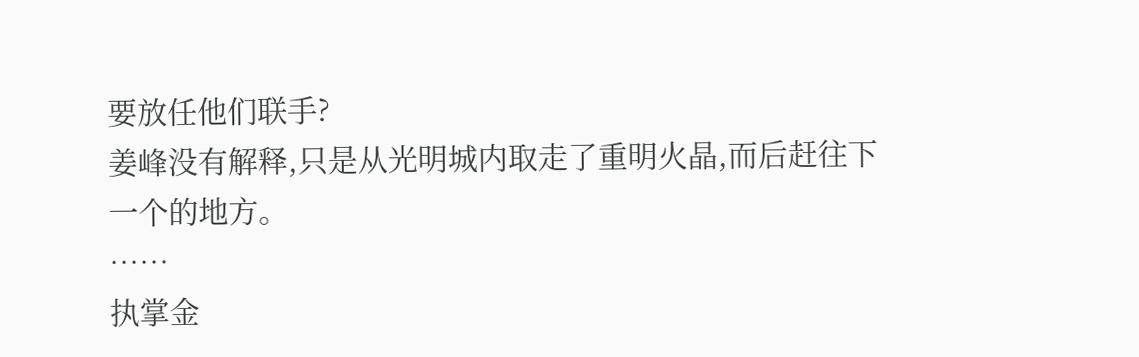要放任他们联手?
姜峰没有解释,只是从光明城内取走了重明火晶,而后赶往下一个的地方。
……
执掌金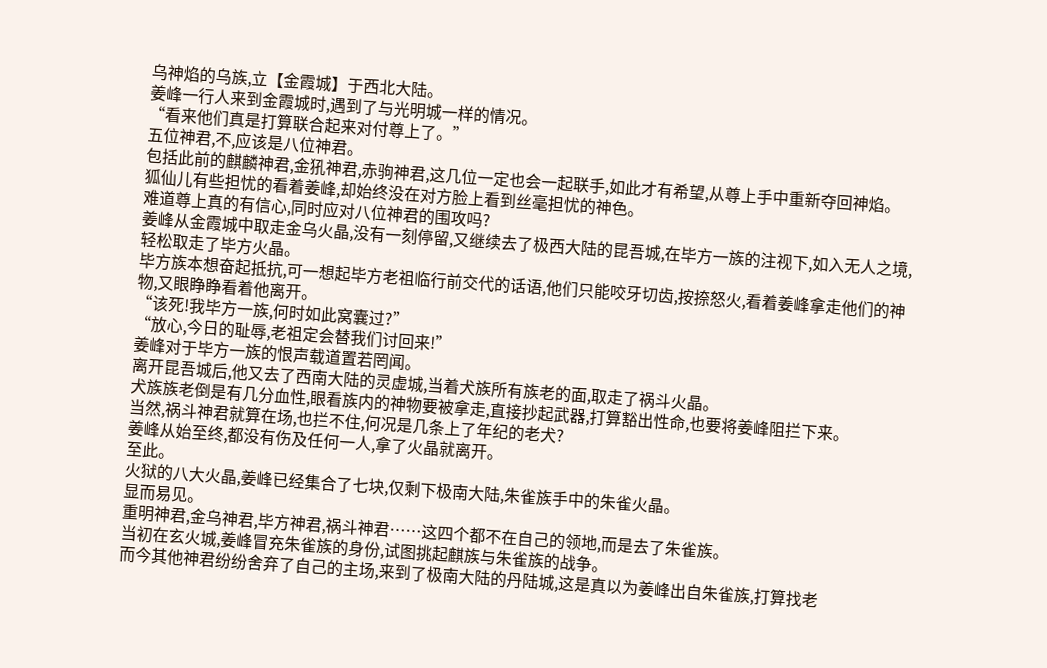乌神焰的乌族,立【金霞城】于西北大陆。
姜峰一行人来到金霞城时,遇到了与光明城一样的情况。
“看来他们真是打算联合起来对付尊上了。”
五位神君,不,应该是八位神君。
包括此前的麒麟神君,金犼神君,赤驹神君,这几位一定也会一起联手,如此才有希望,从尊上手中重新夺回神焰。
狐仙儿有些担忧的看着姜峰,却始终没在对方脸上看到丝毫担忧的神色。
难道尊上真的有信心,同时应对八位神君的围攻吗?
姜峰从金霞城中取走金乌火晶,没有一刻停留,又继续去了极西大陆的昆吾城,在毕方一族的注视下,如入无人之境,轻松取走了毕方火晶。
毕方族本想奋起抵抗,可一想起毕方老祖临行前交代的话语,他们只能咬牙切齿,按捺怒火,看着姜峰拿走他们的神物,又眼睁睁看着他离开。
“该死!我毕方一族,何时如此窝囊过?”
“放心,今日的耻辱,老祖定会替我们讨回来!”
姜峰对于毕方一族的恨声载道置若罔闻。
离开昆吾城后,他又去了西南大陆的灵虚城,当着犬族所有族老的面,取走了祸斗火晶。
犬族族老倒是有几分血性,眼看族内的神物要被拿走,直接抄起武器,打算豁出性命,也要将姜峰阻拦下来。
当然,祸斗神君就算在场,也拦不住,何况是几条上了年纪的老犬?
姜峰从始至终,都没有伤及任何一人,拿了火晶就离开。
至此。
火狱的八大火晶,姜峰已经集合了七块,仅剩下极南大陆,朱雀族手中的朱雀火晶。
显而易见。
重明神君,金乌神君,毕方神君,祸斗神君……这四个都不在自己的领地,而是去了朱雀族。
当初在玄火城,姜峰冒充朱雀族的身份,试图挑起麒族与朱雀族的战争。
而今其他神君纷纷舍弃了自己的主场,来到了极南大陆的丹陆城,这是真以为姜峰出自朱雀族,打算找老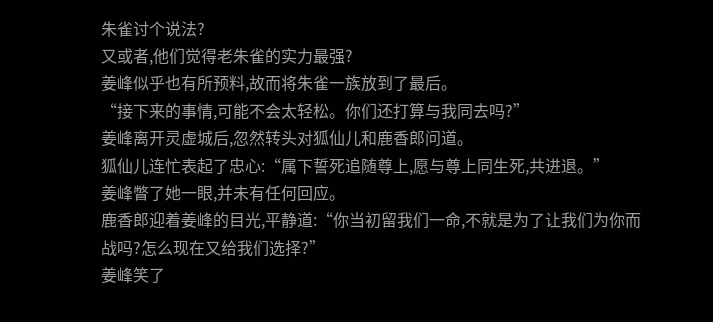朱雀讨个说法?
又或者,他们觉得老朱雀的实力最强?
姜峰似乎也有所预料,故而将朱雀一族放到了最后。
“接下来的事情,可能不会太轻松。你们还打算与我同去吗?”
姜峰离开灵虚城后,忽然转头对狐仙儿和鹿香郎问道。
狐仙儿连忙表起了忠心:“属下誓死追随尊上,愿与尊上同生死,共进退。”
姜峰瞥了她一眼,并未有任何回应。
鹿香郎迎着姜峰的目光,平静道:“你当初留我们一命,不就是为了让我们为你而战吗?怎么现在又给我们选择?”
姜峰笑了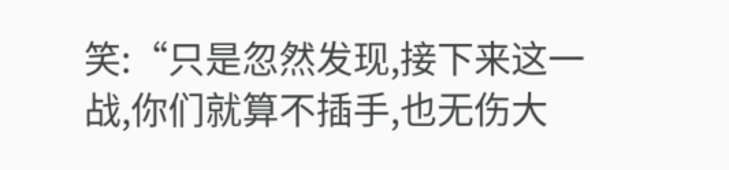笑:“只是忽然发现,接下来这一战,你们就算不插手,也无伤大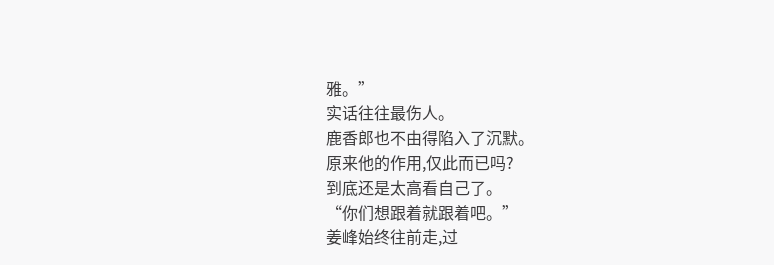雅。”
实话往往最伤人。
鹿香郎也不由得陷入了沉默。
原来他的作用,仅此而已吗?
到底还是太高看自己了。
“你们想跟着就跟着吧。”
姜峰始终往前走,过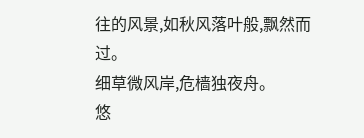往的风景,如秋风落叶般,飘然而过。
细草微风岸,危樯独夜舟。
悠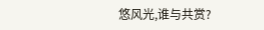悠风光,谁与共赏?